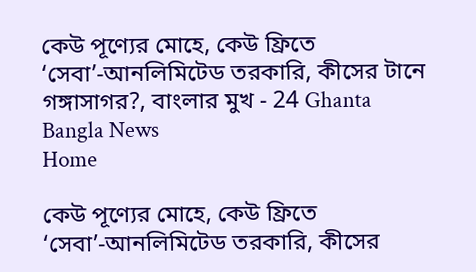কেউ পূণ্যের মোহে, কেউ ফ্রিতে ‘সেবা’-আনলিমিটেড তরকারি, কীসের টানে গঙ্গাসাগর?, বাংলার মুখ - 24 Ghanta Bangla News
Home

কেউ পূণ্যের মোহে, কেউ ফ্রিতে ‘সেবা’-আনলিমিটেড তরকারি, কীসের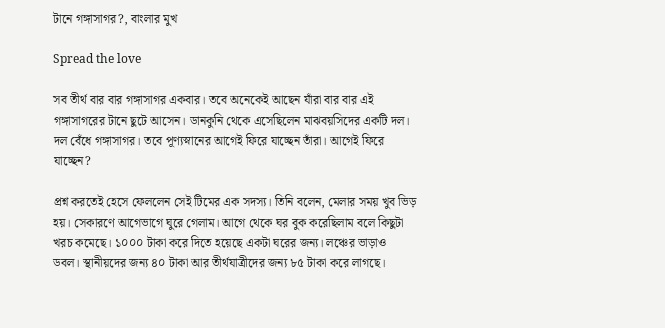টানে গঙ্গাসাগর?, বাংলার মুখ

Spread the love

সব তীর্থ বার বার গঙ্গাসাগর একবার। তবে অনেকেই আছেন যাঁরা বার বার এই গঙ্গাসাগরের টানে ছুটে আসেন। ডানকুনি থেকে এসেছিলেন মাঝবয়সিদের একটি দল। দল বেঁধে গঙ্গাসাগর। তবে পূণ্যস্নানের আগেই ফিরে যাচ্ছেন তাঁরা। আগেই ফিরে যাচ্ছেন?

প্রশ্ন করতেই হেসে ফেললেন সেই টিমের এক সদস্য। তিনি বলেন, মেলার সময় খুব ভিড় হয়। সেকারণে আগেভাগে ঘুরে গেলাম। আগে থেকে ঘর বুক করেছিলাম বলে কিছুটা খরচ কমেছে। ১০০০ টাকা করে দিতে হয়েছে একটা ঘরের জন্য। লঞ্চের ভাড়াও ডবল। স্থানীয়দের জন্য ৪০ টাকা আর তীর্থযাত্রীদের জন্য ৮৫ টাকা করে লাগছে।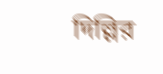দিল্লির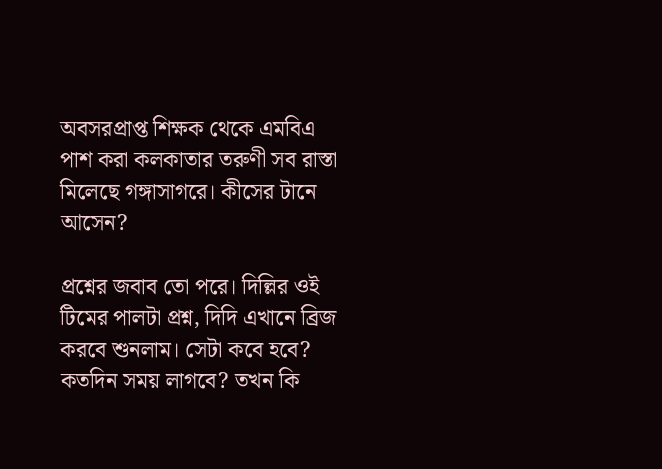অবসরপ্রাপ্ত শিক্ষক থেকে এমবিএ পাশ করা কলকাতার তরুণী সব রাস্তা মিলেছে গঙ্গাসাগরে। কীসের টানে আসেন?

প্রশ্নের জবাব তো পরে। দিল্লির ওই টিমের পালটা প্রশ্ন, দিদি এখানে ব্রিজ করবে শুনলাম। সেটা কবে হবে? কতদিন সময় লাগবে? তখন কি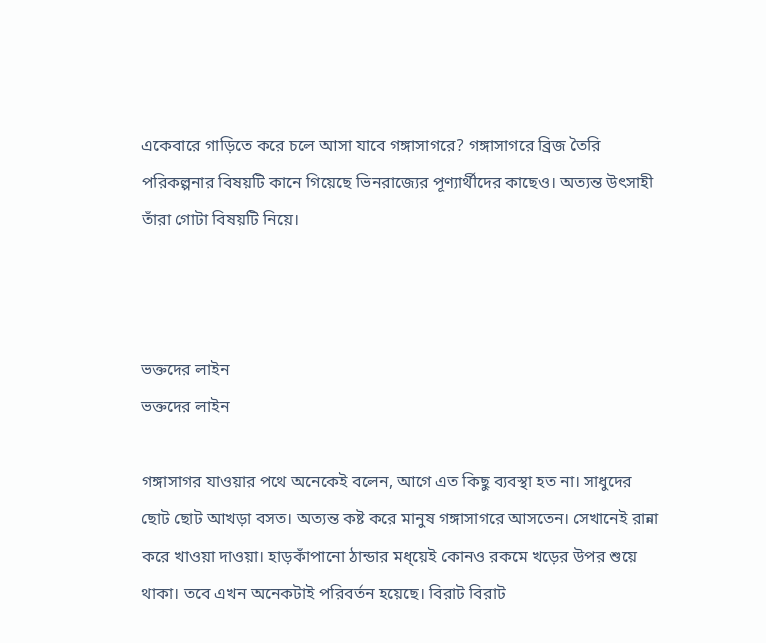একেবারে গাড়িতে করে চলে আসা যাবে গঙ্গাসাগরে? গঙ্গাসাগরে ব্রিজ তৈরি পরিকল্পনার বিষয়টি কানে গিয়েছে ভিনরাজ্যের পূণ্যার্থীদের কাছেও। অত্যন্ত উৎসাহী তাঁরা গোটা বিষয়টি নিয়ে।



ভক্তদের লাইন
ভক্তদের লাইন

গঙ্গাসাগর যাওয়ার পথে অনেকেই বলেন, আগে এত কিছু ব্যবস্থা হত না। সাধুদের ছোট ছোট আখড়া বসত। অত্যন্ত কষ্ট করে মানুষ গঙ্গাসাগরে আসতেন। সেখানেই রান্না করে খাওয়া দাওয়া। হাড়কাঁপানো ঠান্ডার মধ্য়েই কোনও রকমে খড়ের উপর শুয়ে থাকা। তবে এখন অনেকটাই পরিবর্তন হয়েছে। বিরাট বিরাট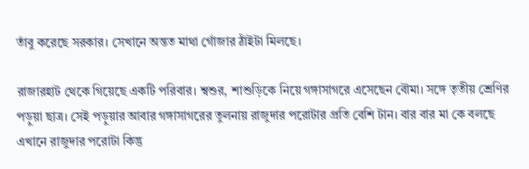তাঁবু করেছে সরকার। সেখানে অন্তত মাথা গোঁজার ঠাঁইটা মিলছে।

রাজারহাট থেকে গিয়েছে একটি পরিবার। শ্বশুর, শাশুড়িকে নিয়ে গঙ্গাসাগরে এসেছেন বৌমা। সঙ্গে তৃতীয় শ্রেণির পড়ুয়া ছাত্র। সেই পড়ুয়ার আবার গঙ্গাসাগরের তুলনায় রাজুদার পরোটার প্রতি বেশি টান। বার বার মা কে বলছে এখানে রাজুদার পরোটা কিন্তু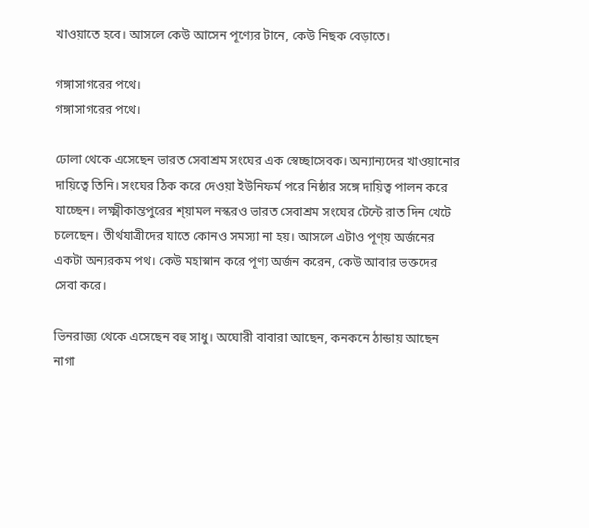খাওয়াতে হবে। আসলে কেউ আসেন পূণ্যের টানে, কেউ নিছক বেড়াতে।

গঙ্গাসাগরের পথে।
গঙ্গাসাগরের পথে।

ঢোলা থেকে এসেছেন ভারত সেবাশ্রম সংঘের এক স্বেচ্ছাসেবক। অন্যান্যদের খাওয়ানোর দায়িত্বে তিনি। সংঘের ঠিক করে দেওয়া ইউনিফর্ম পরে নিষ্ঠার সঙ্গে দায়িত্ব পালন করে যাচ্ছেন। লক্ষ্মীকান্তপুরের শ্য়ামল নস্করও ভারত সেবাশ্রম সংঘের টেন্টে রাত দিন খেটে চলেছেন। তীর্থযাত্রীদের যাতে কোনও সমস্যা না হয়। আসলে এটাও পূণ্য় অর্জনের একটা অন্যরকম পথ। কেউ মহাস্নান করে পূণ্য অর্জন করেন, কেউ আবার ভক্তদের সেবা করে।

ভিনরাজ্য থেকে এসেছেন বহু সাধু। অঘোরী বাবারা আছেন, কনকনে ঠান্ডায় আছেন নাগা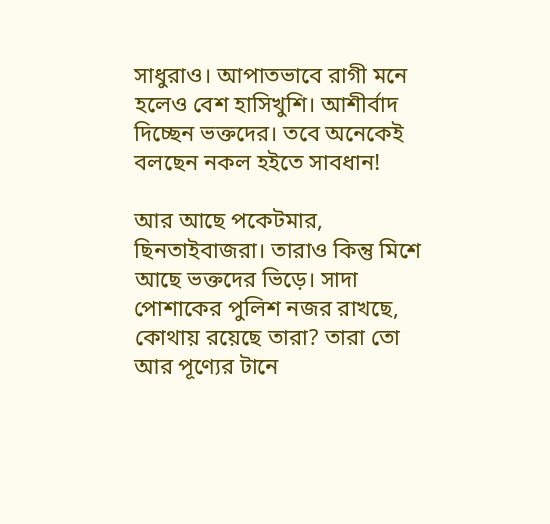সাধুরাও। আপাতভাবে রাগী মনে হলেও বেশ হাসিখুশি। আশীর্বাদ দিচ্ছেন ভক্তদের। তবে অনেকেই বলছেন নকল হইতে সাবধান!

আর আছে পকেটমার, ছিনতাইবাজরা। তারাও কিন্তু মিশে আছে ভক্তদের ভিড়ে। সাদা পোশাকের পুলিশ নজর রাখছে, কোথায় রয়েছে তারা? তারা তো আর পূণ্যের টানে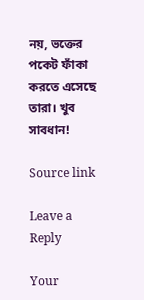নয়, ভক্তের পকেট ফাঁকা করতে এসেছে তারা। খুব সাবধান!

Source link

Leave a Reply

Your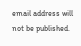email address will not be published.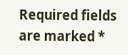Required fields are marked *